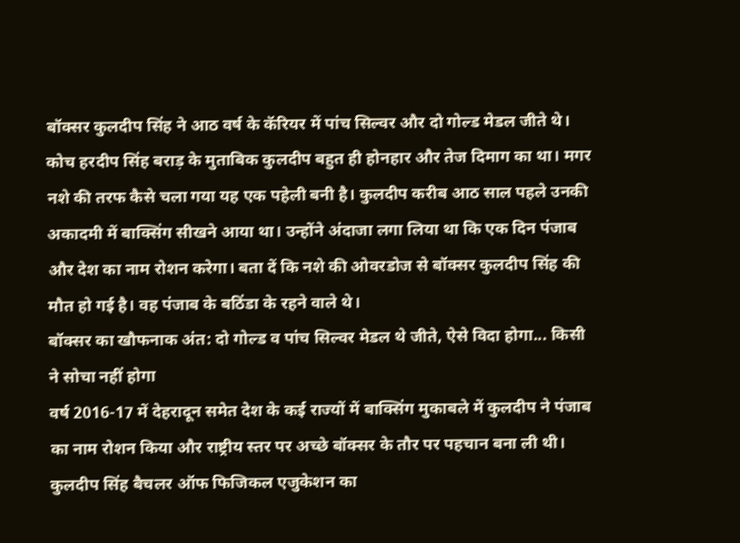बॉक्सर कुलदीप सिंह ने आठ वर्ष के कॅरियर में पांच सिल्वर और दो गोल्ड मेडल जीते थे। कोच हरदीप सिंह बराड़ के मुताबिक कुलदीप बहुत ही होनहार और तेज दिमाग का था। मगर नशे की तरफ कैसे चला गया यह एक पहेली बनी है। कुलदीप करीब आठ साल पहले उनकी अकादमी में बाक्सिंग सीखने आया था। उन्होंने अंदाजा लगा लिया था कि एक दिन पंजाब और देश का नाम रोशन करेगा। बता दें कि नशे की ओवरडोज से बॉक्सर कुलदीप सिंह की मौत हो गई है। वह पंजाब के बठिंडा के रहने वाले थे।
बॉक्सर का खौफनाक अंत: दो गोल्ड व पांच सिल्वर मेडल थे जीते, ऐसे विदा होगा... किसी ने सोचा नहीं होगा
वर्ष 2016-17 में देहरादून समेत देश के कई राज्यों में बाक्सिंग मुकाबले में कुलदीप ने पंजाब का नाम रोशन किया और राष्ट्रीय स्तर पर अच्छे बॉक्सर के तौर पर पहचान बना ली थी। कुलदीप सिंह बैचलर ऑफ फिजिकल एजुकेशन का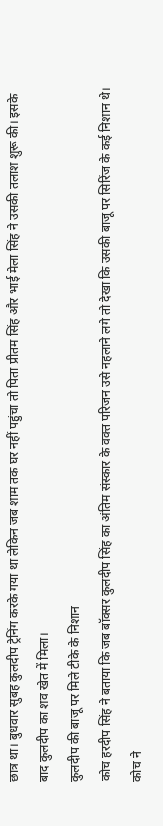छात्र था। बुधवार सुबह कुलदीप ट्रेनिंग करके गया था लेकिन जब शाम तक घर नहीं पहुंचा तो पिता प्रीतम सिंह और भाई मेला सिंह ने उसकी तलाश शुरू की। इसके बाद कुलदीप का शव खेत में मिला।
कुलदीप की बाजू पर मिले टीके के निशान
कोच हरदीप सिंह ने बताया कि जब बॉक्सर कुलदीप सिंह का अंतिम संस्कार के वक्त परिजन उसे नहलाने लगे तो देखा कि उसकी बाजू पर सिरिंज के कई निशान थे। कोच ने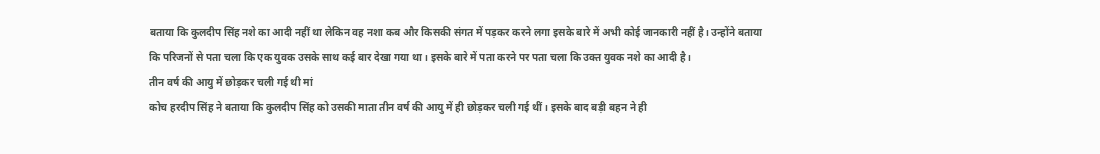बताया कि कुलदीप सिंह नशे का आदी नहीं था लेकिन वह नशा कब और किसकी संगत में पड़कर करने लगा इसके बारे में अभी कोई जानकारी नहीं है। उन्होंने बताया कि परिजनों से पता चला कि एक युवक उसके साथ कई बार देखा गया था। इसके बारे में पता करने पर पता चला कि उक्त युवक नशे का आदी है।
तीन वर्ष की आयु में छोड़कर चली गई थी मां
कोच हरदीप सिंह ने बताया कि कुलदीप सिंह को उसकी माता तीन वर्ष की आयु में ही छोड़कर चली गई थीं। इसके बाद बड़ी बहन ने ही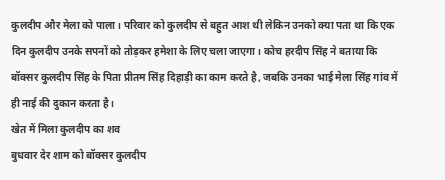कुलदीप और मेला को पाला। परिवार को कुलदीप से बहुत आश थी लेकिन उनको क्या पता था कि एक दिन कुलदीप उनके सपनों को तोड़कर हमेशा के लिए चला जाएगा। कोच हरदीप सिंह ने बताया कि बॉक्सर कुलदीप सिंह के पिता प्रीतम सिंह दिहाड़ी का काम करते है, जबकि उनका भाई मेला सिंह गांव में ही नाई की दुकान करता है।
खेत में मिला कुलदीप का शव
बुधवार देर शाम को बॉक्सर कुलदीप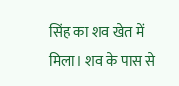सिंह का शव खेत में मिला। शव के पास से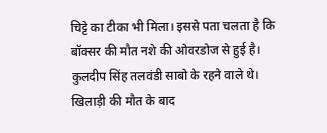चिट्टे का टीका भी मिला। इससे पता चलता है कि बॉक्सर की मौत नशे की ओवरडोज से हुई है। कुलदीप सिंह तलवंडी साबो के रहने वाले थे। खिलाड़ी की मौत के बाद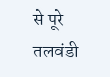से पूरे तलवंडी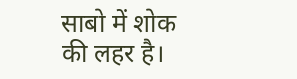साबो में शोक की लहर है।